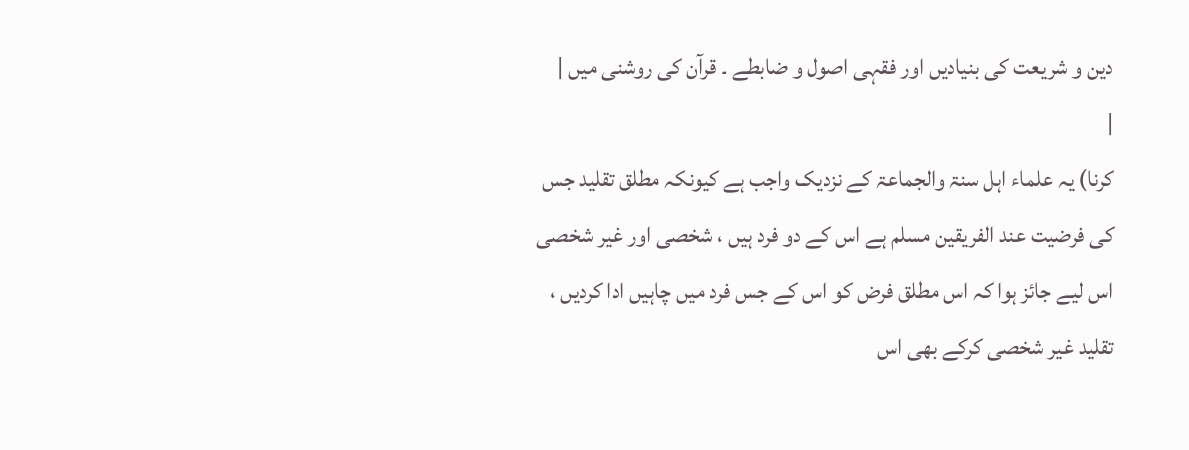دین و شریعت کی بنیادیں اور فقہی اصول و ضابطے ۔ قرآن کی روشنی میں |
|
کرنا) یہ علماء اہل سنۃ والجماعۃ کے نزدیک واجب ہے کیونکہ مطلق تقلید جس کی فرضیت عند الفریقین مسلم ہے اس کے دو فرد ہیں ، شخصی اور غیر شخصی اس لیے جائز ہوا کہ اس مطلق فرض کو اس کے جس فرد میں چاہیں ادا کردیں ، تقلید غیر شخصی کرکے بھی اس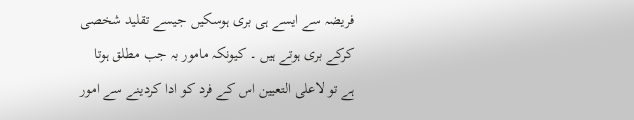فریضہ سے ایسے ہی بری ہوسکیں جیسے تقلید شخصی کرکے بری ہوتے ہیں ۔ کیونکہ مامور بہ جب مطلق ہوتا ہے تو لاعلی التعیین اس کے فرد کو ادا کردینے سے امور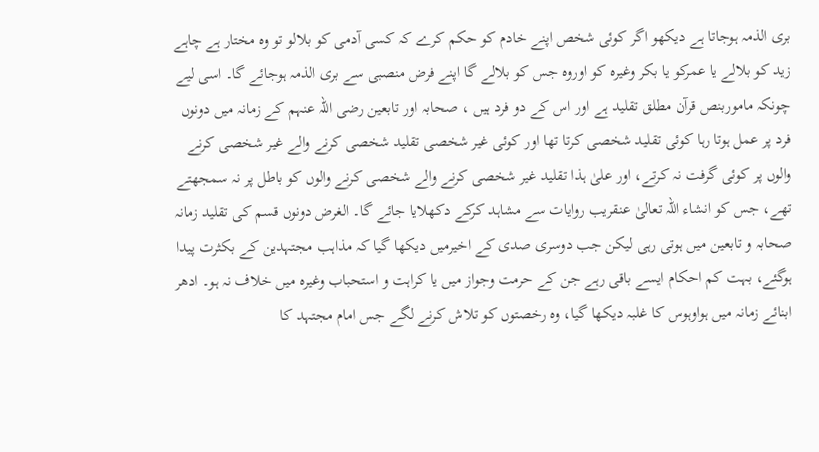بری الذمہ ہوجاتا ہے دیکھو اگر کوئی شخص اپنے خادم کو حکم کرے کہ کسی آدمی کو بلالو تو وہ مختار ہے چاہے زید کو بلالے یا عمرکو یا بکر وغیرہ کو اوروہ جس کو بلالے گا اپنے فرض منصبی سے بری الذمہ ہوجائے گا۔ اسی لیے چونکہ ماموربنص قرآن مطلق تقلید ہے اور اس کے دو فرد ہیں ، صحابہ اور تابعین رضی اللہ عنہم کے زمانہ میں دونوں فرد پر عمل ہوتا رہا کوئی تقلید شخصی کرتا تھا اور کوئی غیر شخصی تقلید شخصی کرنے والے غیر شخصی کرنے والوں پر کوئی گرفت نہ کرتے، اور علیٰ ہذا تقلید غیر شخصی کرنے والے شخصی کرنے والوں کو باطل پر نہ سمجھتے تھے، جس کو انشاء اللہ تعالیٰ عنقریب روایات سے مشاہد کرکے دکھلایا جائے گا۔ الغرض دونوں قسم کی تقلید زمانہ صحابہ و تابعین میں ہوتی رہی لیکن جب دوسری صدی کے اخیرمیں دیکھا گیا کہ مذاہب مجتہدین کے بکثرت پیدا ہوگئے، بہت کم احکام ایسے باقی رہے جن کے حرمت وجواز میں یا کراہت و استحباب وغیرہ میں خلاف نہ ہو۔ ادھر ابنائے زمانہ میں ہواوہوس کا غلبہ دیکھا گیا، وہ رخصتوں کو تلاش کرنے لگے جس امام مجتہد کا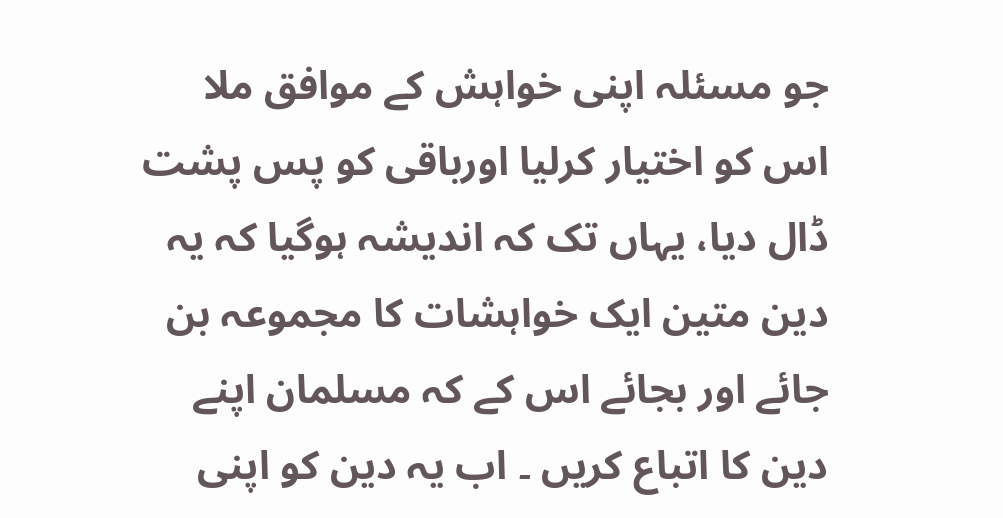جو مسئلہ اپنی خواہش کے موافق ملا اس کو اختیار کرلیا اورباقی کو پس پشت ڈال دیا، یہاں تک کہ اندیشہ ہوگیا کہ یہ دین متین ایک خواہشات کا مجموعہ بن جائے اور بجائے اس کے کہ مسلمان اپنے دین کا اتباع کریں ۔ اب یہ دین کو اپنی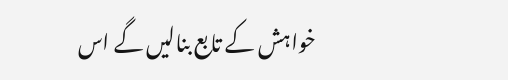خواہش کے تابع بنالیں گے اس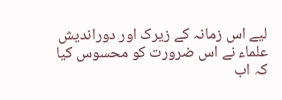لیے اس زمانہ کے زیرک اور دوراندیش علماء نے اس ضرورت کو محسوس کیا کہ اب